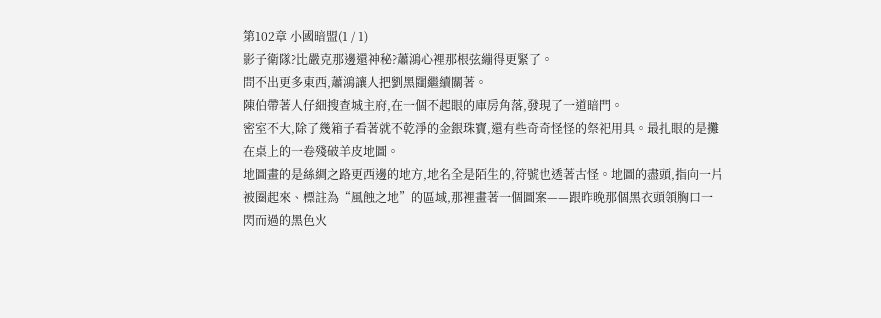第102章 小國暗盟(1 / 1)
影子衛隊?比嚴克那邊還神秘?蕭鴻心裡那根弦繃得更緊了。
問不出更多東西,蕭鴻讓人把劉黑闥繼續關著。
陳伯帶著人仔細搜查城主府,在一個不起眼的庫房角落,發現了一道暗門。
密室不大,除了幾箱子看著就不乾淨的金銀珠寶,還有些奇奇怪怪的祭祀用具。最扎眼的是攤在桌上的一卷殘破羊皮地圖。
地圖畫的是絲綢之路更西邊的地方,地名全是陌生的,符號也透著古怪。地圖的盡頭,指向一片被圈起來、標註為“風蝕之地”的區域,那裡畫著一個圖案——跟昨晚那個黑衣頭領胸口一閃而過的黑色火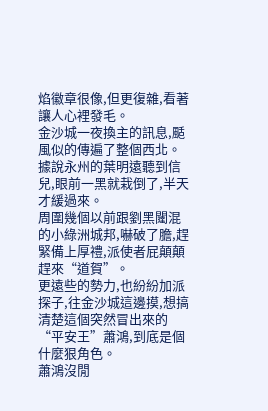焰徽章很像,但更復雜,看著讓人心裡發毛。
金沙城一夜換主的訊息,颳風似的傳遍了整個西北。
據說永州的葉明遠聽到信兒,眼前一黑就栽倒了,半天才緩過來。
周圍幾個以前跟劉黑闥混的小綠洲城邦,嚇破了膽,趕緊備上厚禮,派使者屁顛顛趕來“道賀”。
更遠些的勢力,也紛紛加派探子,往金沙城這邊摸,想搞清楚這個突然冒出來的“平安王”蕭鴻,到底是個什麼狠角色。
蕭鴻沒閒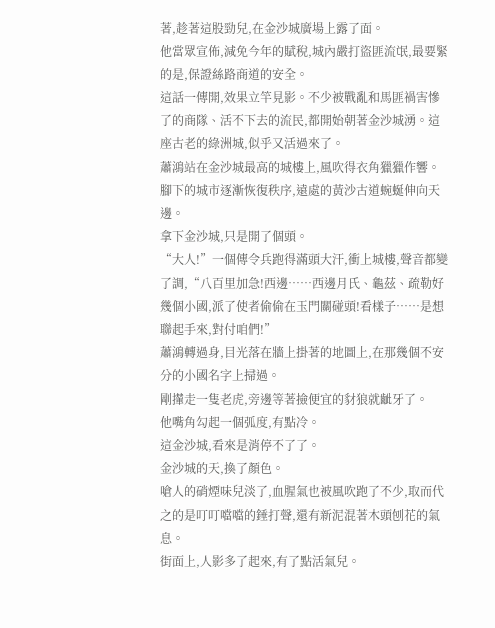著,趁著這股勁兒,在金沙城廣場上露了面。
他當眾宣佈,減免今年的賦稅,城內嚴打盜匪流氓,最要緊的是,保證絲路商道的安全。
這話一傳開,效果立竿見影。不少被戰亂和馬匪禍害慘了的商隊、活不下去的流民,都開始朝著金沙城湧。這座古老的綠洲城,似乎又活過來了。
蕭鴻站在金沙城最高的城樓上,風吹得衣角獵獵作響。
腳下的城市逐漸恢復秩序,遠處的黃沙古道蜿蜒伸向天邊。
拿下金沙城,只是開了個頭。
“大人!”一個傳令兵跑得滿頭大汗,衝上城樓,聲音都變了調,“八百里加急!西邊……西邊月氏、龜茲、疏勒好幾個小國,派了使者偷偷在玉門關碰頭!看樣子……是想聯起手來,對付咱們!”
蕭鴻轉過身,目光落在牆上掛著的地圖上,在那幾個不安分的小國名字上掃過。
剛攆走一隻老虎,旁邊等著撿便宜的豺狼就齜牙了。
他嘴角勾起一個弧度,有點冷。
這金沙城,看來是消停不了了。
金沙城的天,換了顏色。
嗆人的硝煙味兒淡了,血腥氣也被風吹跑了不少,取而代之的是叮叮噹噹的錘打聲,還有新泥混著木頭刨花的氣息。
街面上,人影多了起來,有了點活氣兒。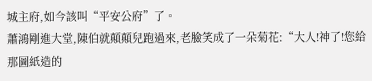城主府,如今該叫“平安公府”了。
蕭鴻剛進大堂,陳伯就顛顛兒跑過來,老臉笑成了一朵菊花:“大人!神了!您給那圖紙造的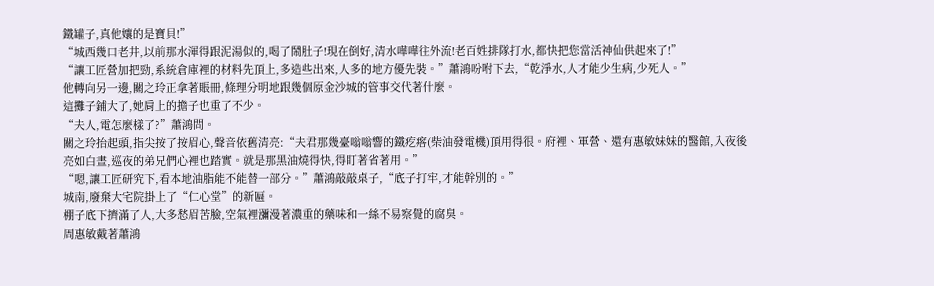鐵罐子,真他孃的是寶貝!”
“城西幾口老井,以前那水渾得跟泥湯似的,喝了鬧肚子!現在倒好,清水嘩嘩往外流!老百姓排隊打水,都快把您當活神仙供起來了!”
“讓工匠營加把勁,系統倉庫裡的材料先頂上,多造些出來,人多的地方優先裝。”蕭鴻吩咐下去,“乾淨水,人才能少生病,少死人。”
他轉向另一邊,關之玲正拿著賬冊,條理分明地跟幾個原金沙城的管事交代著什麼。
這攤子鋪大了,她肩上的擔子也重了不少。
“夫人,電怎麼樣了?”蕭鴻問。
關之玲抬起頭,指尖按了按眉心,聲音依舊清亮:“夫君那幾臺嗡嗡響的鐵疙瘩(柴油發電機)頂用得很。府裡、軍營、還有惠敏妹妹的醫館,入夜後亮如白晝,巡夜的弟兄們心裡也踏實。就是那黑油燒得快,得盯著省著用。”
“嗯,讓工匠研究下,看本地油脂能不能替一部分。”蕭鴻敲敲桌子,“底子打牢,才能幹別的。”
城南,廢棄大宅院掛上了“仁心堂”的新匾。
棚子底下擠滿了人,大多愁眉苦臉,空氣裡瀰漫著濃重的藥味和一絲不易察覺的腐臭。
周惠敏戴著蕭鴻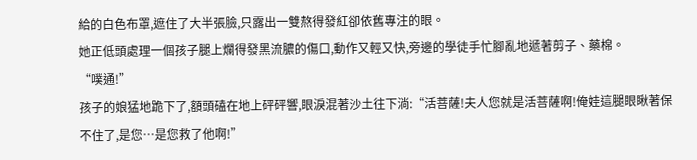給的白色布罩,遮住了大半張臉,只露出一雙熬得發紅卻依舊專注的眼。
她正低頭處理一個孩子腿上爛得發黑流膿的傷口,動作又輕又快,旁邊的學徒手忙腳亂地遞著剪子、藥棉。
“噗通!”
孩子的娘猛地跪下了,額頭磕在地上砰砰響,眼淚混著沙土往下淌:“活菩薩!夫人您就是活菩薩啊!俺娃這腿眼瞅著保不住了,是您…是您救了他啊!”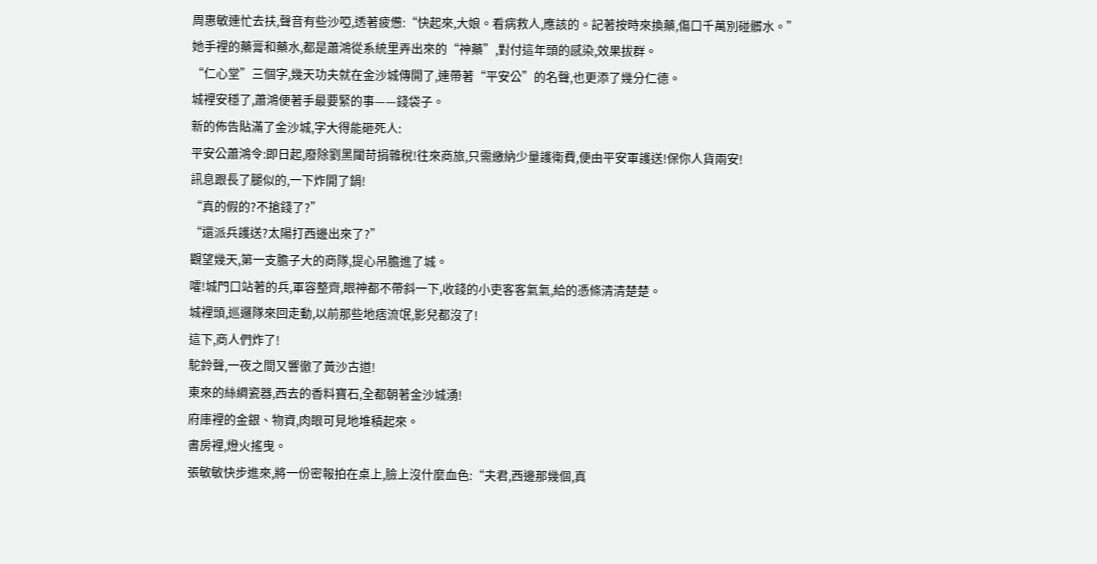周惠敏連忙去扶,聲音有些沙啞,透著疲憊:“快起來,大娘。看病救人,應該的。記著按時來換藥,傷口千萬別碰髒水。”
她手裡的藥膏和藥水,都是蕭鴻從系統里弄出來的“神藥”,對付這年頭的感染,效果拔群。
“仁心堂”三個字,幾天功夫就在金沙城傳開了,連帶著“平安公”的名聲,也更添了幾分仁德。
城裡安穩了,蕭鴻便著手最要緊的事——錢袋子。
新的佈告貼滿了金沙城,字大得能砸死人:
平安公蕭鴻令:即日起,廢除劉黑闥苛捐雜稅!往來商旅,只需繳納少量護衛費,便由平安軍護送!保你人貨兩安!
訊息跟長了腿似的,一下炸開了鍋!
“真的假的?不搶錢了?”
“還派兵護送?太陽打西邊出來了?”
觀望幾天,第一支膽子大的商隊,提心吊膽進了城。
嚯!城門口站著的兵,軍容整齊,眼神都不帶斜一下,收錢的小吏客客氣氣,給的憑條清清楚楚。
城裡頭,巡邏隊來回走動,以前那些地痞流氓,影兒都沒了!
這下,商人們炸了!
駝鈴聲,一夜之間又響徹了黃沙古道!
東來的絲綢瓷器,西去的香料寶石,全都朝著金沙城湧!
府庫裡的金銀、物資,肉眼可見地堆積起來。
書房裡,燈火搖曳。
張敏敏快步進來,將一份密報拍在桌上,臉上沒什麼血色:“夫君,西邊那幾個,真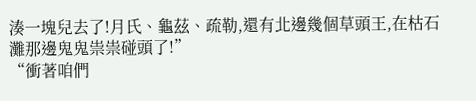湊一塊兒去了!月氏、龜茲、疏勒,還有北邊幾個草頭王,在枯石灘那邊鬼鬼祟祟碰頭了!”
“衝著咱們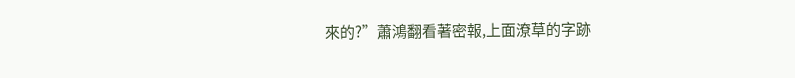來的?”蕭鴻翻看著密報,上面潦草的字跡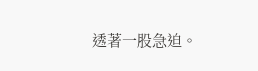透著一股急迫。